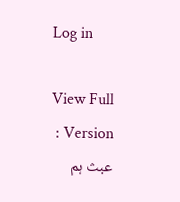Log in

View Full Version : عبث ہم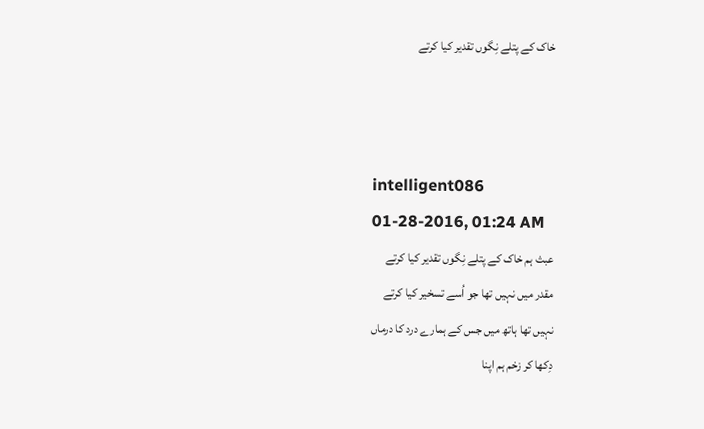خاک کے پتلے نِگوں تقدیر کیا کرتے



intelligent086
01-28-2016, 01:24 AM
عبث ہم خاک کے پتلے نِگوں تقدیر کیا کرتے
مقدر میں نہیں تھا جو اُسے تسخیر کیا کرتے
نہیں تھا ہاتھ میں جس کے ہمارے درد کا درماں
دِکھا کر زخم ہم اپنا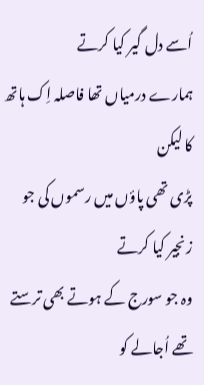اُسے دل گیر کیا کرتے
ہمارے درمیاں تھا فاصلہ اِک ہاتھ کا لیکن
پڑی تھی پاؤں میں رسموں کی جو زنجیر کیا کرتے
وہ جو سورج کے ہوتے بھی ترستے تھے اُجالے کو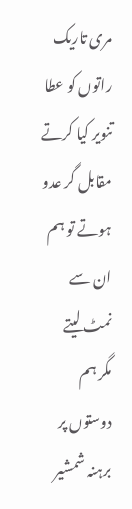مری تاریک راتوں کو عطا تنویر کیا کرتے
مقابل گر عدو ہوتے تو ہم ان سے نمٹ لیتے
مگر ہم دوستوں پر برہنہ شمشیر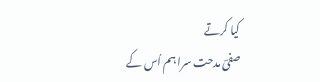کیا کرتے
صفیؔ مدحت سرا ہم اُس کے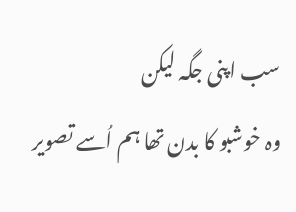سب اپنی جگہ لیکن
وہ خوشبو کا بدن تھا ہم اُسے تصویر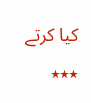کیا کرتے
٭٭٭